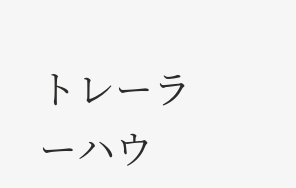トレーラーハウ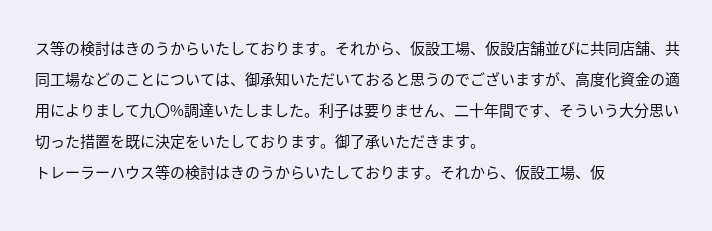ス等の検討はきのうからいたしております。それから、仮設工場、仮設店舗並びに共同店舗、共同工場などのことについては、御承知いただいておると思うのでございますが、高度化資金の適用によりまして九〇%調達いたしました。利子は要りません、二十年間です、そういう大分思い切った措置を既に決定をいたしております。御了承いただきます。
トレーラーハウス等の検討はきのうからいたしております。それから、仮設工場、仮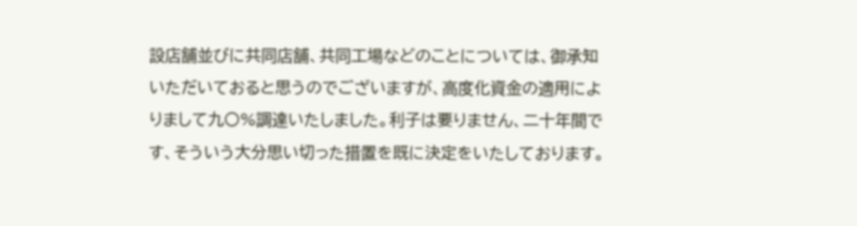設店舗並びに共同店舗、共同工場などのことについては、御承知いただいておると思うのでございますが、高度化資金の適用によりまして九〇%調達いたしました。利子は要りません、二十年間です、そういう大分思い切った措置を既に決定をいたしております。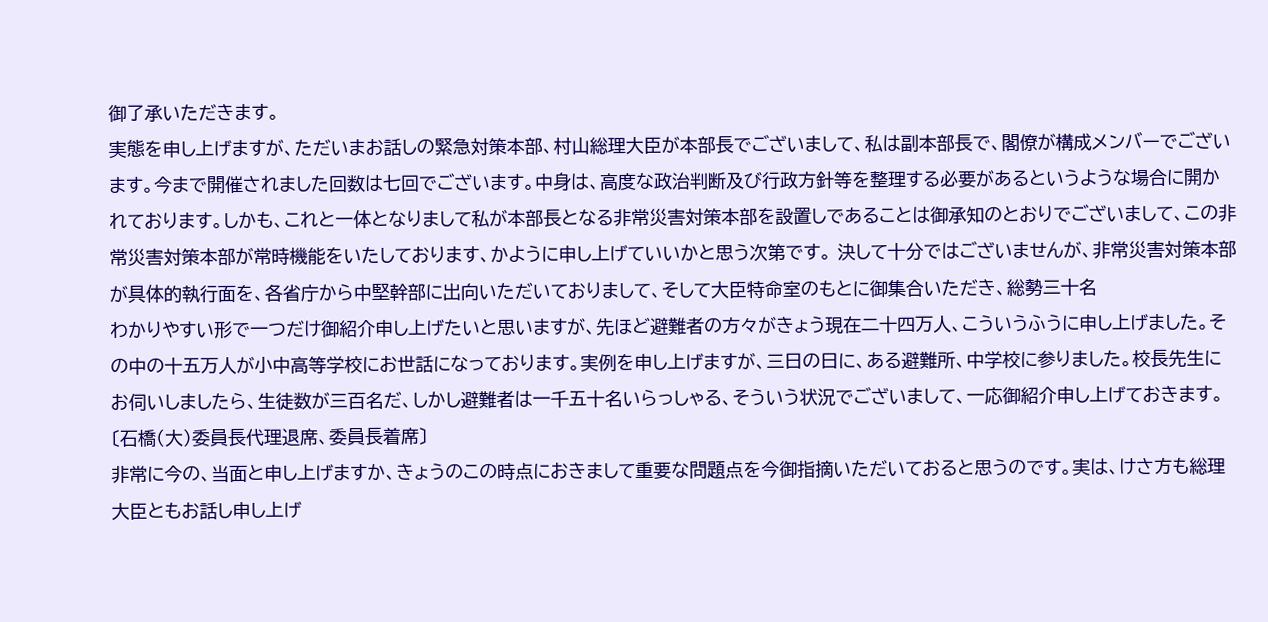御了承いただきます。
実態を申し上げますが、ただいまお話しの緊急対策本部、村山総理大臣が本部長でございまして、私は副本部長で、閣僚が構成メンバーでございます。今まで開催されました回数は七回でございます。中身は、高度な政治判断及び行政方針等を整理する必要があるというような場合に開かれております。しかも、これと一体となりまして私が本部長となる非常災害対策本部を設置しであることは御承知のとおりでございまして、この非常災害対策本部が常時機能をいたしております、かように申し上げていいかと思う次第です。 決して十分ではございませんが、非常災害対策本部が具体的執行面を、各省庁から中堅幹部に出向いただいておりまして、そして大臣特命室のもとに御集合いただき、総勢三十名
わかりやすい形で一つだけ御紹介申し上げたいと思いますが、先ほど避難者の方々がきょう現在二十四万人、こういうふうに申し上げました。その中の十五万人が小中高等学校にお世話になっております。実例を申し上げますが、三日の日に、ある避難所、中学校に参りました。校長先生にお伺いしましたら、生徒数が三百名だ、しかし避難者は一千五十名いらっしゃる、そういう状況でございまして、一応御紹介申し上げておきます。 〔石橋(大)委員長代理退席、委員長着席〕
非常に今の、当面と申し上げますか、きょうのこの時点におきまして重要な問題点を今御指摘いただいておると思うのです。実は、けさ方も総理大臣ともお話し申し上げ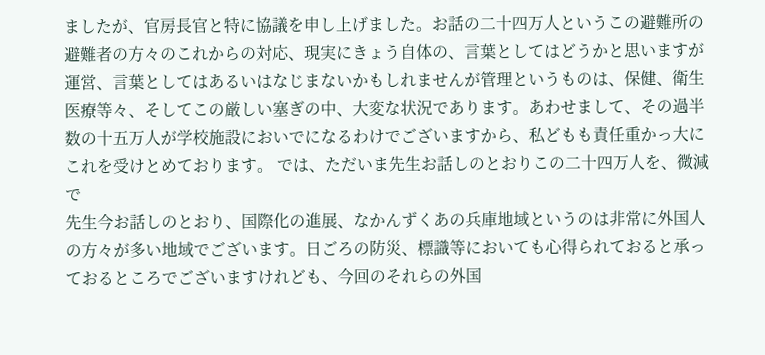ましたが、官房長官と特に協議を申し上げました。お話の二十四万人というこの避難所の避難者の方々のこれからの対応、現実にきょう自体の、言葉としてはどうかと思いますが運営、言葉としてはあるいはなじまないかもしれませんが管理というものは、保健、衛生医療等々、そしてこの厳しい塞ぎの中、大変な状況であります。あわせまして、その過半数の十五万人が学校施設においでになるわけでございますから、私どもも責任重かっ大にこれを受けとめております。 では、ただいま先生お話しのとおりこの二十四万人を、微減で
先生今お話しのとおり、国際化の進展、なかんずくあの兵庫地域というのは非常に外国人の方々が多い地域でございます。日ごろの防災、標識等においても心得られておると承っておるところでございますけれども、今回のそれらの外国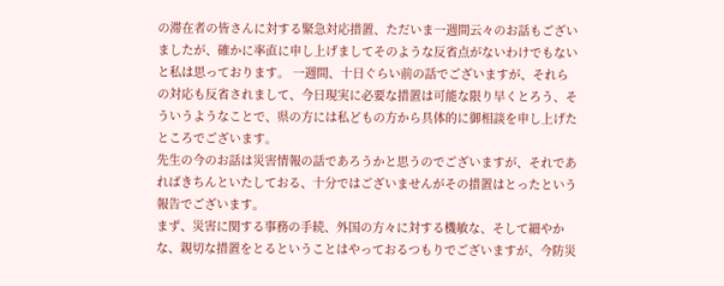の滞在者の皆さんに対する緊急対応措置、ただいま一週間云々のお話もございましたが、確かに率直に申し上げましてそのような反省点がないわけでもないと私は思っております。 一週間、十日ぐらい前の話でございますが、それらの対応も反省されまして、今日現実に必要な措置は可能な限り早くとろう、そういうようなことで、県の方には私どもの方から具体的に御相談を申し上げたところでございます。
先生の今のお話は災害情報の話であろうかと思うのでございますが、それであればきちんといたしておる、十分ではございませんがその措置はとったという報告でございます。
まず、災害に関する事務の手続、外国の方々に対する機敏な、そして細やかな、親切な措置をとるということはやっておるつもりでございますが、今防災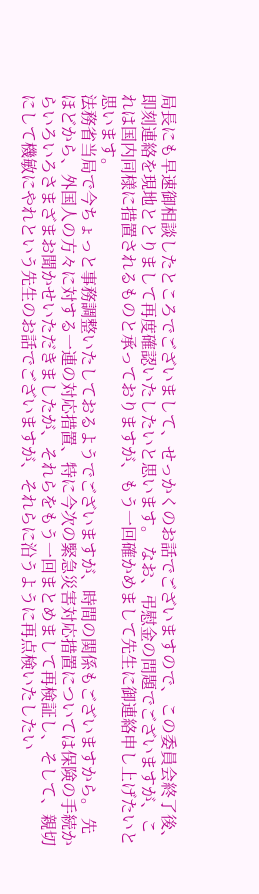局長にも早速御相談したところでございまして、せっかくのお話でございますので、この委員会終了後、即刻連絡を現地ととりまして再度確認いたしたいと思います。 なお、弔慰金の問題でございますが、これは国内同様に措置されるものと承っておりますが、もう一回確かめまして先生に御連絡申し上げたいと思います。
法務省当局で今ちょっと事務調整いたしておるようでございますが、時間の関係もございますから。 先ほどから、外国人の方々に対する一連の対応措置、特に今次の緊急災害対応措置については保険の手続からいろいろさまざまお聞かせいただきましたが、それらをもう一回まとめまして再検証し、そして、親切にして機敏にやれという先生のお話でございますが、それらに沿うように再点検いたしたい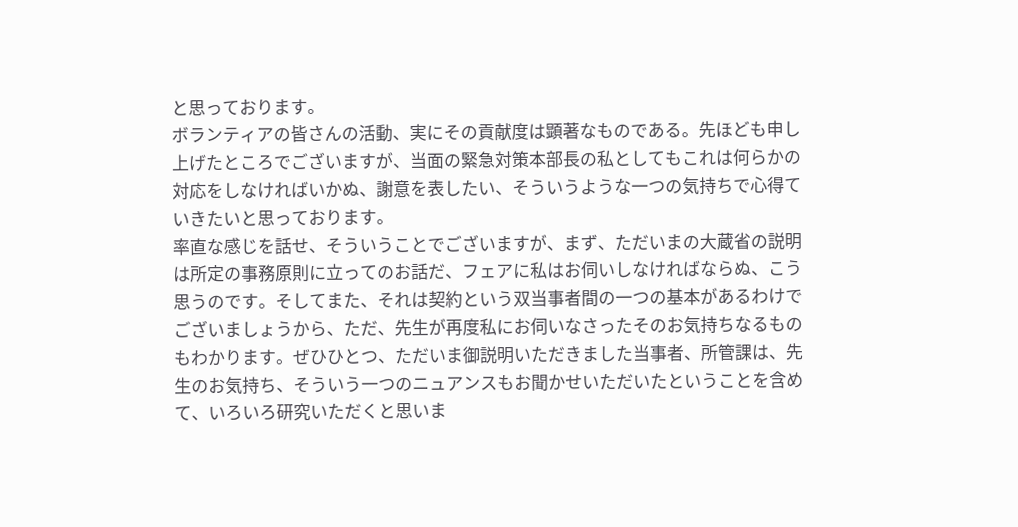と思っております。
ボランティアの皆さんの活動、実にその貢献度は顕著なものである。先ほども申し上げたところでございますが、当面の緊急対策本部長の私としてもこれは何らかの対応をしなければいかぬ、謝意を表したい、そういうような一つの気持ちで心得ていきたいと思っております。
率直な感じを話せ、そういうことでございますが、まず、ただいまの大蔵省の説明は所定の事務原則に立ってのお話だ、フェアに私はお伺いしなければならぬ、こう思うのです。そしてまた、それは契約という双当事者間の一つの基本があるわけでございましょうから、ただ、先生が再度私にお伺いなさったそのお気持ちなるものもわかります。ぜひひとつ、ただいま御説明いただきました当事者、所管課は、先生のお気持ち、そういう一つのニュアンスもお聞かせいただいたということを含めて、いろいろ研究いただくと思いま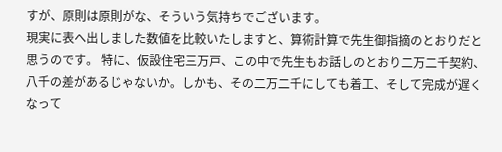すが、原則は原則がな、そういう気持ちでございます。
現実に表へ出しました数値を比較いたしますと、算術計算で先生御指摘のとおりだと思うのです。 特に、仮設住宅三万戸、この中で先生もお話しのとおり二万二千契約、八千の差があるじゃないか。しかも、その二万二千にしても着工、そして完成が遅くなって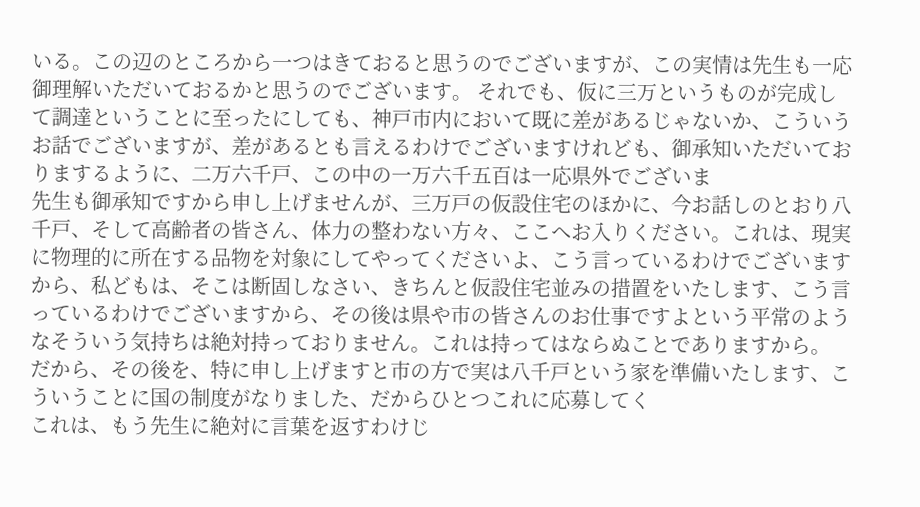いる。この辺のところから一つはきておると思うのでございますが、この実情は先生も一応御理解いただいておるかと思うのでございます。 それでも、仮に三万というものが完成して調達ということに至ったにしても、神戸市内において既に差があるじゃないか、こういうお話でございますが、差があるとも言えるわけでございますけれども、御承知いただいておりまするように、二万六千戸、この中の一万六千五百は一応県外でございま
先生も御承知ですから申し上げませんが、三万戸の仮設住宅のほかに、今お話しのとおり八千戸、そして高齢者の皆さん、体力の整わない方々、ここへお入りください。これは、現実に物理的に所在する品物を対象にしてやってくださいよ、こう言っているわけでございますから、私どもは、そこは断固しなさい、きちんと仮設住宅並みの措置をいたします、こう言っているわけでございますから、その後は県や市の皆さんのお仕事ですよという平常のようなそういう気持ちは絶対持っておりません。これは持ってはならぬことでありますから。 だから、その後を、特に申し上げますと市の方で実は八千戸という家を準備いたします、こういうことに国の制度がなりました、だからひとつこれに応募してく
これは、もう先生に絶対に言葉を返すわけじ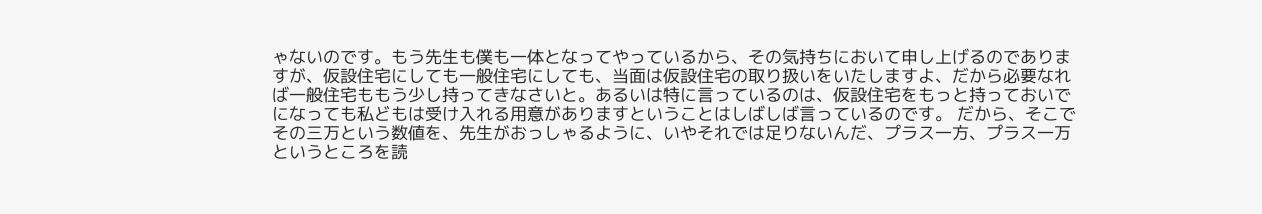ゃないのです。もう先生も僕も一体となってやっているから、その気持ちにおいて申し上げるのでありますが、仮設住宅にしても一般住宅にしても、当面は仮設住宅の取り扱いをいたしますよ、だから必要なれば一般住宅ももう少し持ってきなさいと。あるいは特に言っているのは、仮設住宅をもっと持っておいでになっても私どもは受け入れる用意がありますということはしばしば言っているのです。 だから、そこでその三万という数値を、先生がおっしゃるように、いやそれでは足りないんだ、プラス一方、プラス一万というところを読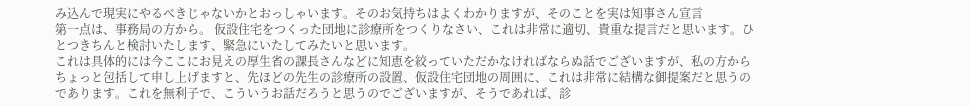み込んで現実にやるべきじゃないかとおっしゃいます。そのお気持ちはよくわかりますが、そのことを実は知事さん宣言
第一点は、事務局の方から。 仮設住宅をつくった団地に診療所をつくりなさい、これは非常に適切、貴重な提言だと思います。ひとつきちんと検討いたします、緊急にいたしてみたいと思います。
これは具体的には今ここにお見えの厚生省の課長さんなどに知恵を絞っていただかなければならぬ話でございますが、私の方からちょっと包括して申し上げますと、先ほどの先生の診療所の設置、仮設住宅団地の周囲に、これは非常に結構な御提案だと思うのであります。これを無利子で、こういうお話だろうと思うのでございますが、そうであれば、診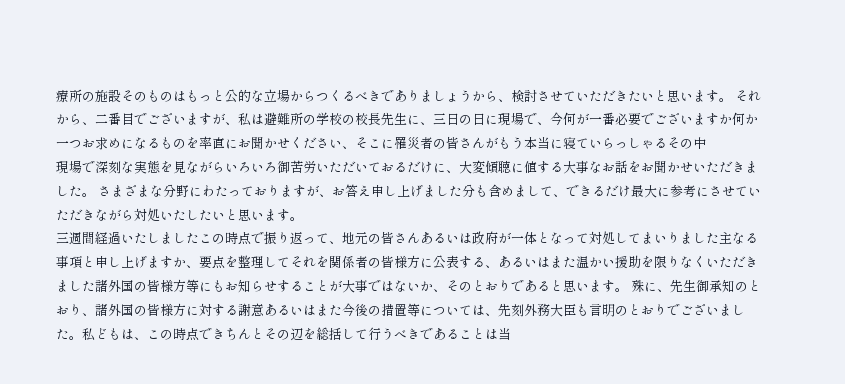療所の施設そのものはもっと公的な立場からつくるべきでありましょうから、検討させていただきたいと思います。 それから、二番目でございますが、私は避難所の学校の校長先生に、三日の日に現場で、今何が一番必要でございますか何か一つお求めになるものを率直にお聞かせください、そこに罹災者の皆さんがもう本当に寝ていらっしゃるその中
現場で深刻な実態を見ながらいろいろ御苦労いただいておるだけに、大変傾聴に値する大事なお話をお聞かせいただきました。 さまざまな分野にわたっておりますが、お答え申し上げました分も含めまして、できるだけ最大に参考にさせていただきながら対処いたしたいと思います。
三週間経過いたしましたこの時点で振り返って、地元の皆さんあるいは政府が一体となって対処してまいりました主なる事項と申し上げますか、要点を整理してそれを関係者の皆様方に公表する、あるいはまた温かい援助を限りなくいただきました諸外国の皆様方等にもお知らせすることが大事ではないか、そのとおりであると思います。 殊に、先生御承知のとおり、諸外国の皆様方に対する謝意あるいはまた今後の措置等については、先刻外務大臣も言明のとおりでございました。私どもは、この時点できちんとその辺を総括して行うべきであることは当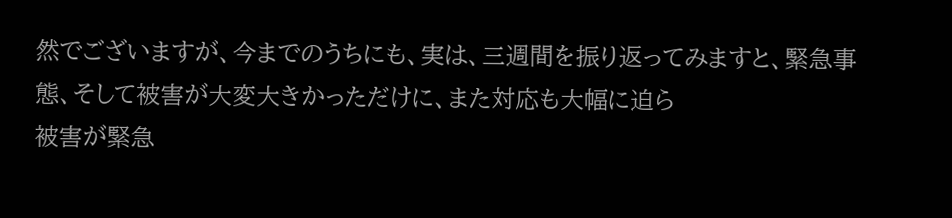然でございますが、今までのうちにも、実は、三週間を振り返ってみますと、緊急事態、そして被害が大変大きかっただけに、また対応も大幅に迫ら
被害が緊急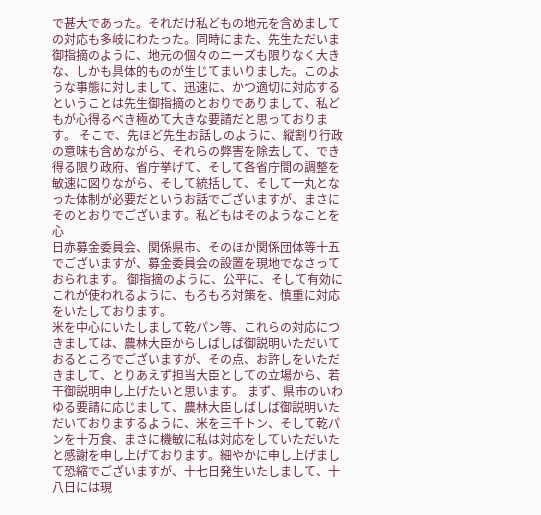で甚大であった。それだけ私どもの地元を含めましての対応も多岐にわたった。同時にまた、先生ただいま御指摘のように、地元の個々のニーズも限りなく大きな、しかも具体的ものが生じてまいりました。このような事態に対しまして、迅速に、かつ適切に対応するということは先生御指摘のとおりでありまして、私どもが心得るべき極めて大きな要請だと思っております。 そこで、先ほど先生お話しのように、縦割り行政の意味も含めながら、それらの弊害を除去して、でき得る限り政府、省庁挙げて、そして各省庁間の調整を敏速に図りながら、そして統括して、そして一丸となった体制が必要だというお話でございますが、まさにそのとおりでございます。私どもはそのようなことを心
日赤募金委員会、関係県市、そのほか関係団体等十五でございますが、募金委員会の設置を現地でなさっておられます。 御指摘のように、公平に、そして有効にこれが使われるように、もろもろ対策を、慎重に対応をいたしております。
米を中心にいたしまして乾パン等、これらの対応につきましては、農林大臣からしばしば御説明いただいておるところでございますが、その点、お許しをいただきまして、とりあえず担当大臣としての立場から、若干御説明申し上げたいと思います。 まず、県市のいわゆる要請に応じまして、農林大臣しばしば御説明いただいておりまするように、米を三千トン、そして乾パンを十万食、まさに機敏に私は対応をしていただいたと感謝を申し上げております。細やかに申し上げまして恐縮でございますが、十七日発生いたしまして、十八日には現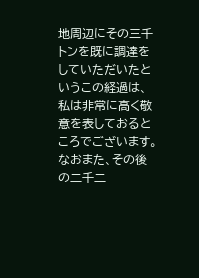地周辺にその三千トンを既に調達をしていただいたというこの経過は、私は非常に高く敬意を表しておるところでございます。 なおまた、その後の二千二